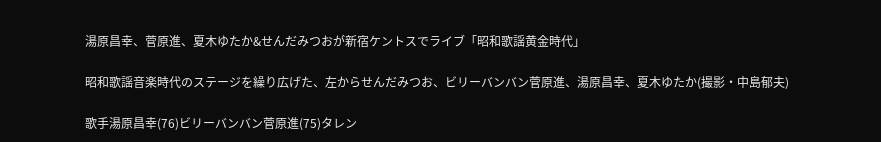湯原昌幸、菅原進、夏木ゆたか&せんだみつおが新宿ケントスでライブ「昭和歌謡黄金時代」

昭和歌謡音楽時代のステージを繰り広げた、左からせんだみつお、ビリーバンバン菅原進、湯原昌幸、夏木ゆたか(撮影・中島郁夫)

歌手湯原昌幸(76)ビリーバンバン菅原進(75)タレン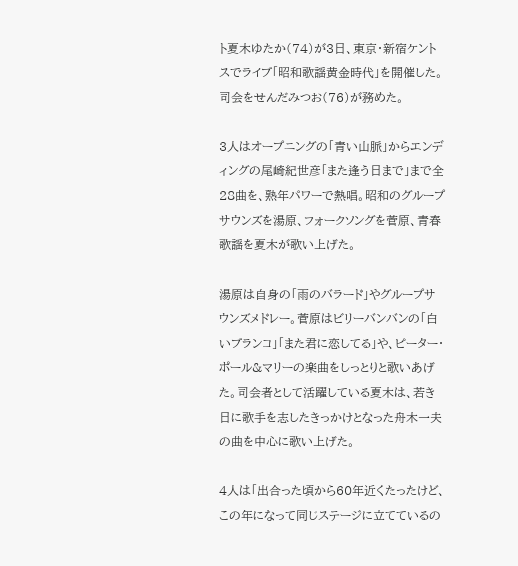ト夏木ゆたか(74)が3日、東京・新宿ケントスでライブ「昭和歌謡黄金時代」を開催した。司会をせんだみつお(76)が務めた。

3人はオープニングの「青い山脈」からエンディングの尾崎紀世彦「また逢う日まで」まで全28曲を、熟年パワーで熱唱。昭和のグループサウンズを湯原、フォークソングを菅原、青春歌謡を夏木が歌い上げた。

湯原は自身の「雨のバラード」やグループサウンズメドレー。菅原はビリーバンバンの「白いブランコ」「また君に恋してる」や、ピーター・ポール&マリーの楽曲をしっとりと歌いあげた。司会者として活躍している夏木は、若き日に歌手を志したきっかけとなった舟木一夫の曲を中心に歌い上げた。

4人は「出合った頃から60年近くたったけど、この年になって同じステージに立てているの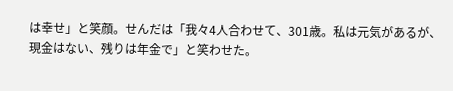は幸せ」と笑顔。せんだは「我々4人合わせて、301歳。私は元気があるが、現金はない、残りは年金で」と笑わせた。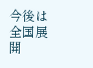今後は全国展開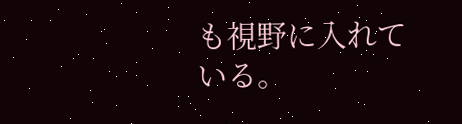も視野に入れている。